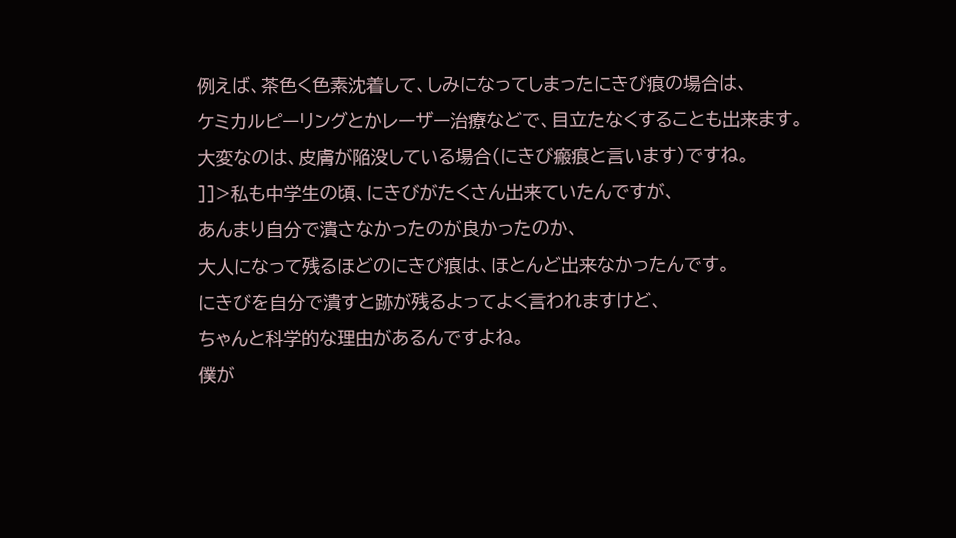例えば、茶色く色素沈着して、しみになってしまったにきび痕の場合は、
ケミカルピーリングとかレーザー治療などで、目立たなくすることも出来ます。
大変なのは、皮膚が陥没している場合(にきび瘢痕と言います)ですね。
]]>私も中学生の頃、にきびがたくさん出来ていたんですが、
あんまり自分で潰さなかったのが良かったのか、
大人になって残るほどのにきび痕は、ほとんど出来なかったんです。
にきびを自分で潰すと跡が残るよってよく言われますけど、
ちゃんと科学的な理由があるんですよね。
僕が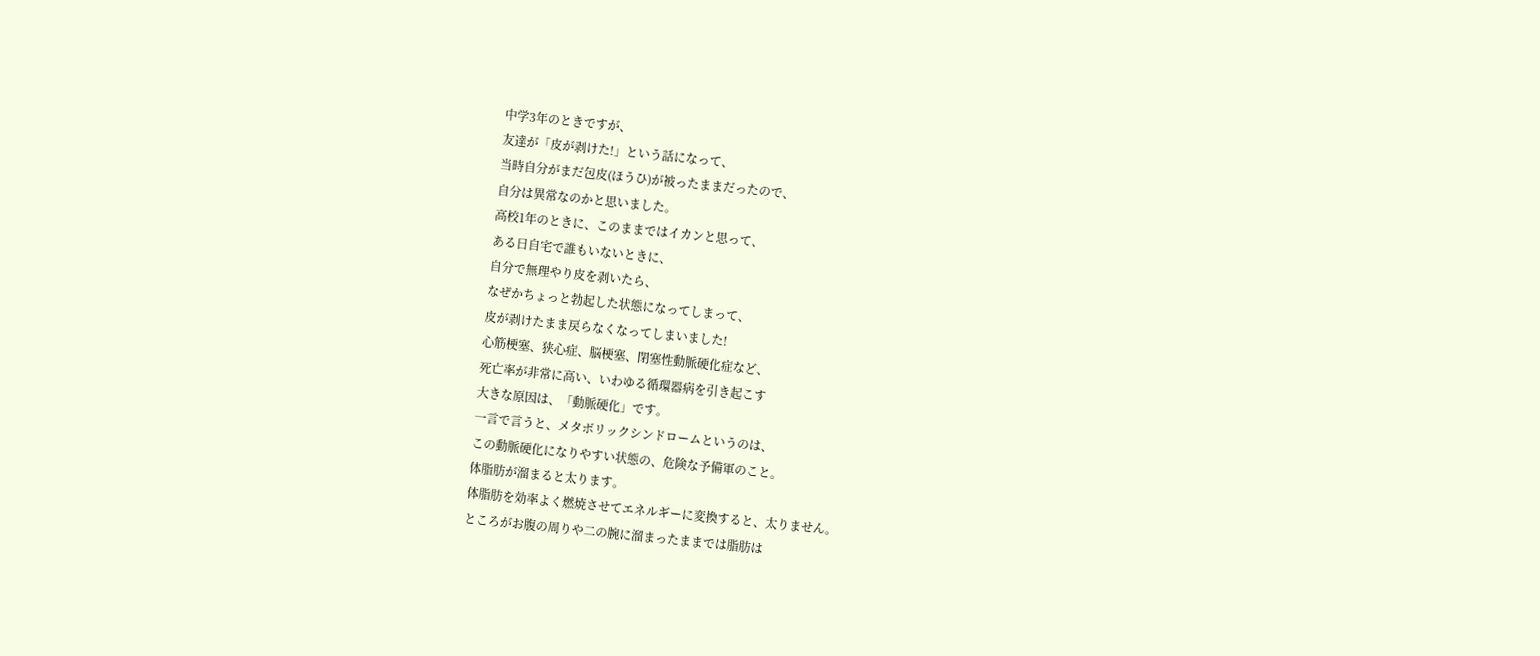中学3年のときですが、
友達が「皮が剥けた!」という話になって、
当時自分がまだ包皮(ほうひ)が被ったままだったので、
自分は異常なのかと思いました。
高校1年のときに、このままではイカンと思って、
ある日自宅で誰もいないときに、
自分で無理やり皮を剥いたら、
なぜかちょっと勃起した状態になってしまって、
皮が剥けたまま戻らなくなってしまいました!
心筋梗塞、狭心症、脳梗塞、閉塞性動脈硬化症など、
死亡率が非常に高い、いわゆる循環器病を引き起こす
大きな原因は、「動脈硬化」です。
一言で言うと、メタボリックシンドロームというのは、
この動脈硬化になりやすい状態の、危険な予備軍のこと。
体脂肪が溜まると太ります。
体脂肪を効率よく燃焼させてエネルギーに変換すると、太りません。
ところがお腹の周りや二の腕に溜まったままでは脂肪は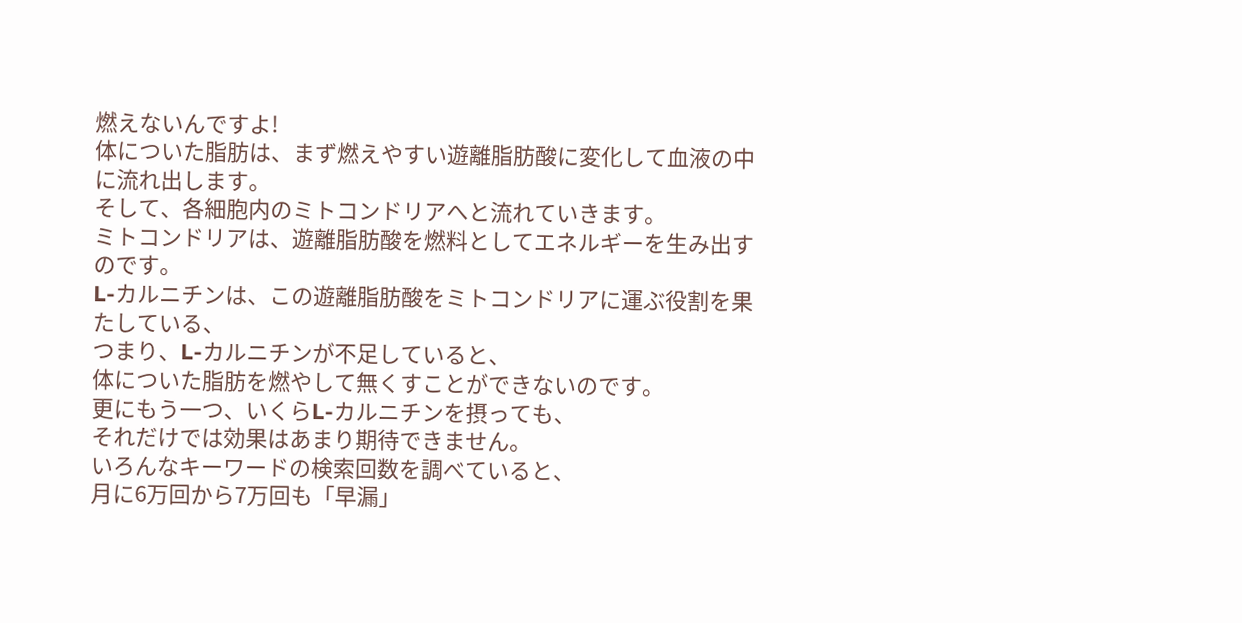燃えないんですよ!
体についた脂肪は、まず燃えやすい遊離脂肪酸に変化して血液の中に流れ出します。
そして、各細胞内のミトコンドリアへと流れていきます。
ミトコンドリアは、遊離脂肪酸を燃料としてエネルギーを生み出すのです。
L-カルニチンは、この遊離脂肪酸をミトコンドリアに運ぶ役割を果たしている、
つまり、L-カルニチンが不足していると、
体についた脂肪を燃やして無くすことができないのです。
更にもう一つ、いくらL-カルニチンを摂っても、
それだけでは効果はあまり期待できません。
いろんなキーワードの検索回数を調べていると、
月に6万回から7万回も「早漏」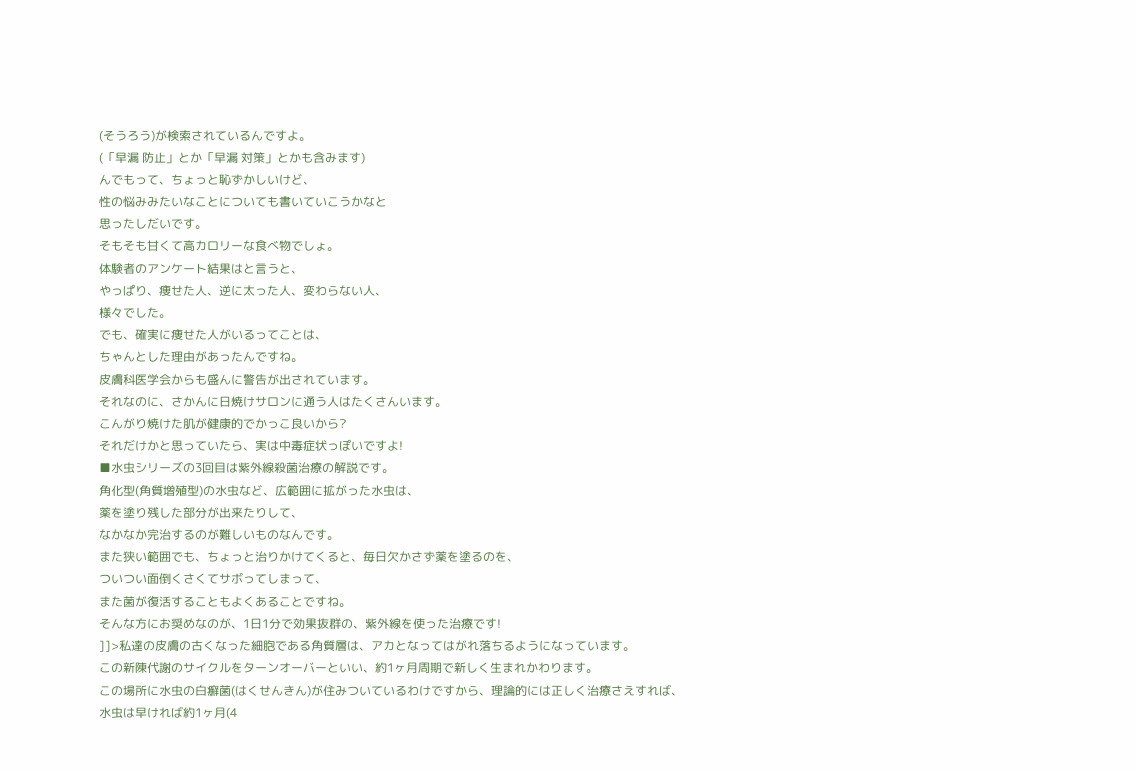(そうろう)が検索されているんですよ。
(「早漏 防止」とか「早漏 対策」とかも含みます)
んでもって、ちょっと恥ずかしいけど、
性の悩みみたいなことについても書いていこうかなと
思ったしだいです。
そもそも甘くて高カロリーな食べ物でしょ。
体験者のアンケート結果はと言うと、
やっぱり、痩せた人、逆に太った人、変わらない人、
様々でした。
でも、確実に痩せた人がいるってことは、
ちゃんとした理由があったんですね。
皮膚科医学会からも盛んに警告が出されています。
それなのに、さかんに日焼けサロンに通う人はたくさんいます。
こんがり焼けた肌が健康的でかっこ良いから?
それだけかと思っていたら、実は中毒症状っぽいですよ!
■水虫シリーズの3回目は紫外線殺菌治療の解説です。
角化型(角質増殖型)の水虫など、広範囲に拡がった水虫は、
薬を塗り残した部分が出来たりして、
なかなか完治するのが難しいものなんです。
また狭い範囲でも、ちょっと治りかけてくると、毎日欠かさず薬を塗るのを、
ついつい面倒くさくてサボってしまって、
また菌が復活することもよくあることですね。
そんな方にお奨めなのが、1日1分で効果抜群の、紫外線を使った治療です!
]]>私達の皮膚の古くなった細胞である角質層は、アカとなってはがれ落ちるようになっています。
この新陳代謝のサイクルをターンオーバーといい、約1ヶ月周期で新しく生まれかわります。
この場所に水虫の白癬菌(はくせんきん)が住みついているわけですから、理論的には正しく治療さえすれば、水虫は早ければ約1ヶ月(4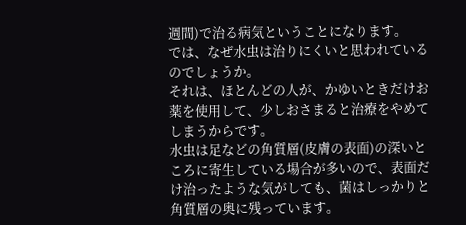週間)で治る病気ということになります。
では、なぜ水虫は治りにくいと思われているのでしょうか。
それは、ほとんどの人が、かゆいときだけお薬を使用して、少しおさまると治療をやめてしまうからです。
水虫は足などの角質層(皮膚の表面)の深いところに寄生している場合が多いので、表面だけ治ったような気がしても、菌はしっかりと角質層の奥に残っています。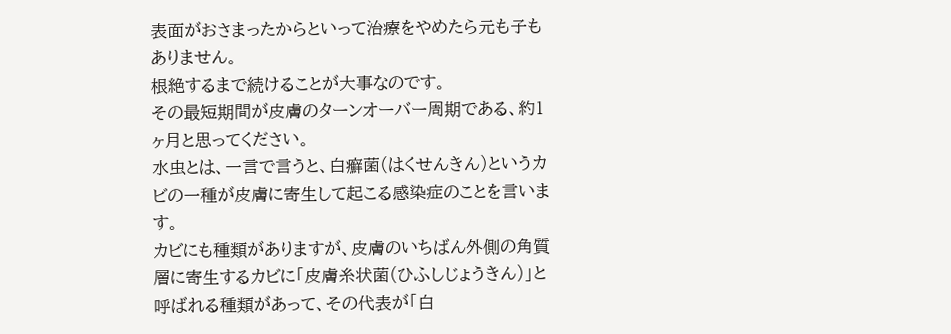表面がおさまったからといって治療をやめたら元も子もありません。
根絶するまで続けることが大事なのです。
その最短期間が皮膚のターンオーバー周期である、約1ヶ月と思ってください。
水虫とは、一言で言うと、白癬菌(はくせんきん)というカビの一種が皮膚に寄生して起こる感染症のことを言います。
カビにも種類がありますが、皮膚のいちばん外側の角質層に寄生するカビに「皮膚糸状菌(ひふしじょうきん)」と呼ばれる種類があって、その代表が「白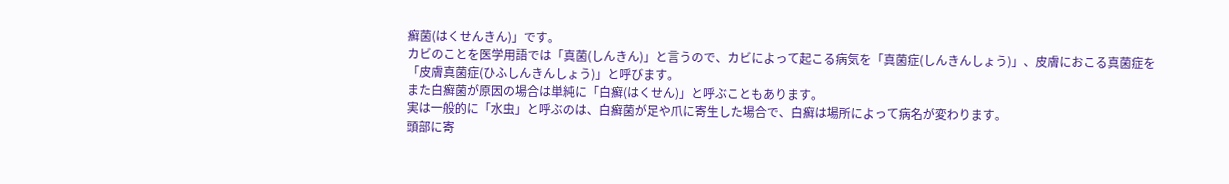癬菌(はくせんきん)」です。
カビのことを医学用語では「真菌(しんきん)」と言うので、カビによって起こる病気を「真菌症(しんきんしょう)」、皮膚におこる真菌症を「皮膚真菌症(ひふしんきんしょう)」と呼びます。
また白癬菌が原因の場合は単純に「白癬(はくせん)」と呼ぶこともあります。
実は一般的に「水虫」と呼ぶのは、白癬菌が足や爪に寄生した場合で、白癬は場所によって病名が変わります。
頭部に寄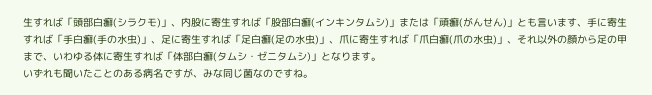生すれば「頭部白癬(シラクモ)」、内股に寄生すれば「股部白癬(インキンタムシ)」または「頑癬(がんせん)」とも言います、手に寄生すれば「手白癬(手の水虫)」、足に寄生すれば「足白癬(足の水虫)」、爪に寄生すれば「爪白癬(爪の水虫)」、それ以外の顔から足の甲まで、いわゆる体に寄生すれば「体部白癬(タムシ・ゼニタムシ)」となります。
いずれも聞いたことのある病名ですが、みな同じ菌なのですね。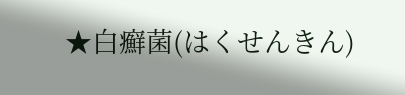★白癬菌(はくせんきん)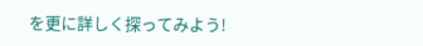を更に詳しく探ってみよう!